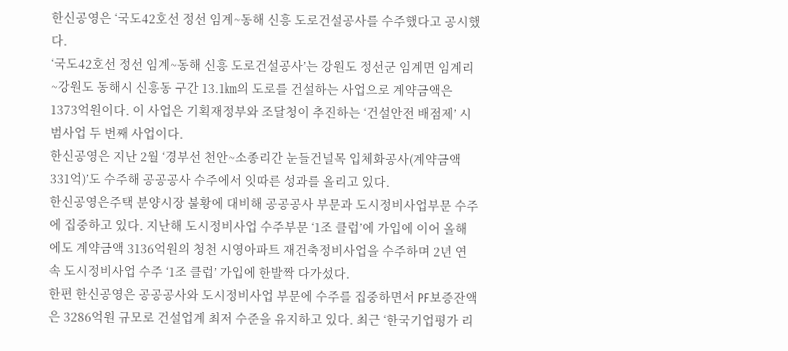한신공영은 ‘국도42호선 정선 임계~동해 신흥 도로건설공사를 수주했다고 공시했다.
‘국도42호선 정선 임계~동해 신흥 도로건설공사’는 강원도 정선군 임계면 임계리~강원도 동해시 신흥동 구간 13.1㎞의 도로를 건설하는 사업으로 계약금액은 1373억원이다. 이 사업은 기획재정부와 조달청이 추진하는 ‘건설안전 배점제’ 시범사업 두 번째 사업이다.
한신공영은 지난 2월 ‘경부선 천안~소종리간 눈들건널목 입체화공사(계약금액 331억)’도 수주해 공공공사 수주에서 잇따른 성과를 올리고 있다.
한신공영은주택 분양시장 불황에 대비해 공공공사 부문과 도시정비사업부문 수주에 집중하고 있다. 지난해 도시정비사업 수주부문 ‘1조 클럽’에 가입에 이어 올해에도 계약금액 3136억원의 청천 시영아파트 재건축정비사업을 수주하며 2년 연속 도시정비사업 수주 ‘1조 클럽’ 가입에 한발짝 다가섰다.
한편 한신공영은 공공공사와 도시정비사업 부문에 수주를 집중하면서 PF보증잔액은 3286억원 규모로 건설업계 최저 수준을 유지하고 있다. 최근 ‘한국기업평가 리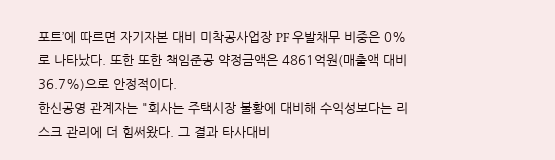포트’에 따르면 자기자본 대비 미착공사업장 PF 우발채무 비중은 0%로 나타났다. 또한 또한 책임준공 약정금액은 4861억원(매출액 대비 36.7%)으로 안정적이다.
한신공영 관계자는 "회사는 주택시장 불황에 대비해 수익성보다는 리스크 관리에 더 힘써왔다. 그 결과 타사대비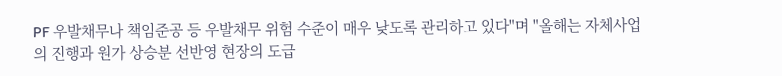PF 우발채무나 책임준공 등 우발채무 위험 수준이 매우 낮도록 관리하고 있다"며 "올해는 자체사업의 진행과 원가 상승분 선반영 현장의 도급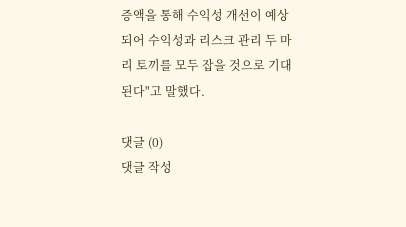증액을 통해 수익성 개선이 예상 되어 수익성과 리스크 관리 두 마리 토끼를 모두 잡을 것으로 기대 된다"고 말했다.

댓글 (0)
댓글 작성